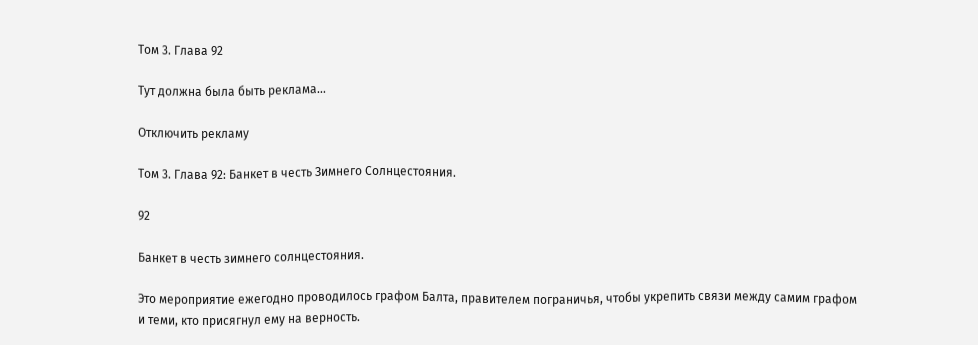Том 3. Глава 92

Тут должна была быть реклама...

Отключить рекламу

Том 3. Глава 92: Банкет в честь Зимнего Солнцестояния.

92

Банкет в честь зимнего солнцестояния.

Это мероприятие ежегодно проводилось графом Балта, правителем пограничья, чтобы укрепить связи между самим графом и теми, кто присягнул ему на верность.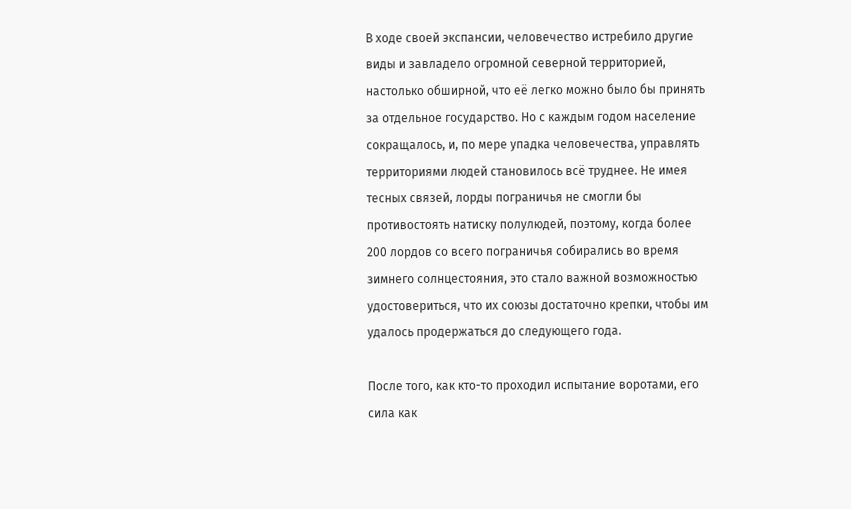В ходе своей экспансии, человечество истребило другие виды и завладело огромной северной территорией, настолько обширной, что её легко можно было бы принять за отдельное государство. Но с каждым годом население сокращалось, и, по мере упадка человечества, управлять территориями людей становилось всё труднее. Не имея тесных связей, лорды пограничья не смогли бы противостоять натиску полулюдей, поэтому, когда более 200 лордов со всего пограничья собирались во время зимнего солнцестояния, это стало важной возможностью удостовериться, что их союзы достаточно крепки, чтобы им удалось продержаться до следующего года.

После того, как кто-то проходил испытание воротами, его сила как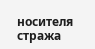носителя стража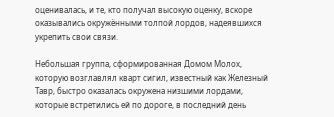оценивалась, и те, кто получал высокую оценку, вскоре оказывались окружёнными толпой лордов, надеявшихся укрепить свои связи.

Небольшая группа, сформированная Домом Молох, которую возглавлял кварт сигил, известный как Железный Тавр, быстро оказалась окружена низшими лордами, которые встретились ей по дороге, в последний день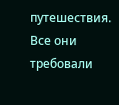путешествия. Все они требовали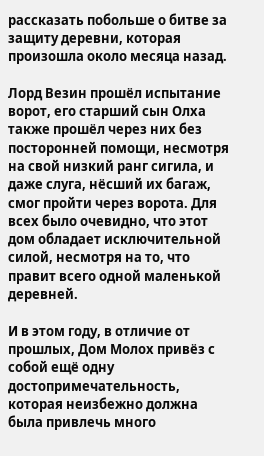рассказать побольше о битве за защиту деревни, которая произошла около месяца назад.

Лорд Везин прошёл испытание ворот, его старший сын Олха также прошёл через них без посторонней помощи, несмотря на свой низкий ранг сигила, и даже слуга, нёсший их багаж, смог пройти через ворота. Для всех было очевидно, что этот дом обладает исключительной силой, несмотря на то, что правит всего одной маленькой деревней.

И в этом году, в отличие от прошлых, Дом Молох привёз с собой ещё одну достопримечательность, которая неизбежно должна была привлечь много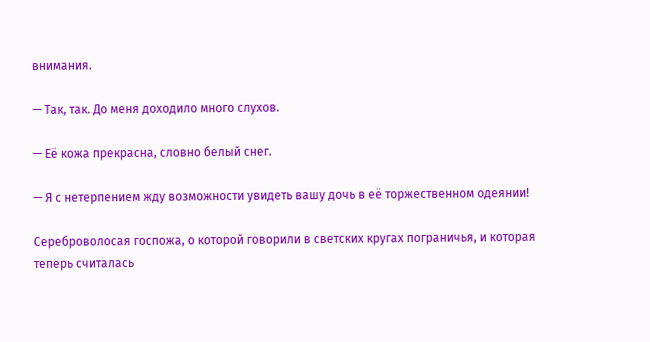внимания.

— Так, так. До меня доходило много слухов.

— Её кожа прекрасна, словно белый снег.

— Я с нетерпением жду возможности увидеть вашу дочь в её торжественном одеянии!

Сереброволосая госпожа, о которой говорили в светских кругах пограничья, и которая теперь считалась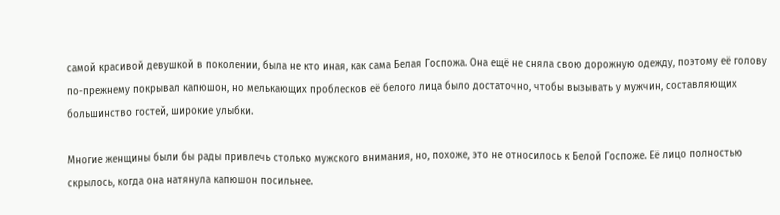самой красивой девушкой в поколении, была не кто иная, как сама Белая Госпожа. Она ещё не сняла свою дорожную одежду, поэтому её голову по-прежнему покрывал капюшон, но мелькающих проблесков её белого лица было достаточно, чтобы вызывать у мужчин, составляющих большинство гостей, широкие улыбки.

Многие женщины были бы рады привлечь столько мужского внимания, но, похоже, это не относилось к Белой Госпоже. Её лицо полностью скрылось, когда она натянула капюшон посильнее.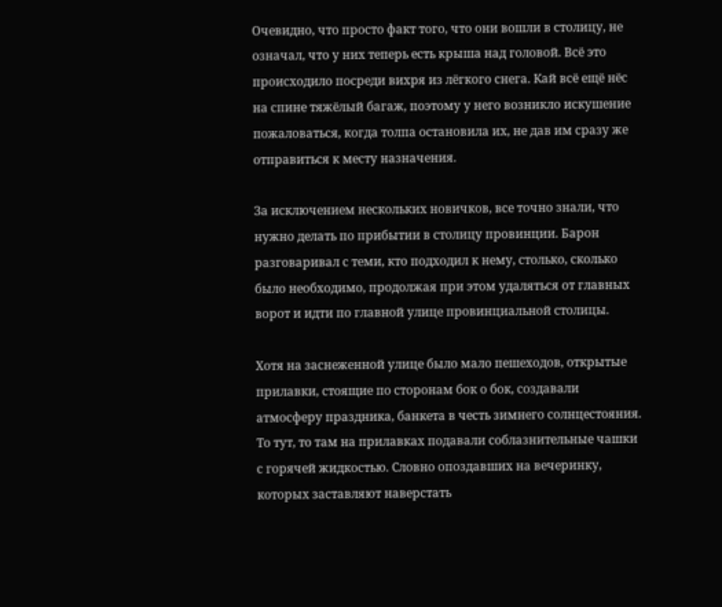Очевидно, что просто факт того, что они вошли в столицу, не означал, что у них теперь есть крыша над головой. Всё это происходило посреди вихря из лёгкого снега. Кай всё ещё нёс на спине тяжёлый багаж, поэтому у него возникло искушение пожаловаться, когда толпа остановила их, не дав им сразу же отправиться к месту назначения.

За исключением нескольких новичков, все точно знали, что нужно делать по прибытии в столицу провинции. Барон разговаривал с теми, кто подходил к нему, столько, сколько было необходимо, продолжая при этом удаляться от главных ворот и идти по главной улице провинциальной столицы.

Хотя на заснеженной улице было мало пешеходов, открытые прилавки, стоящие по сторонам бок о бок, создавали атмосферу праздника, банкета в честь зимнего солнцестояния. То тут, то там на прилавках подавали соблазнительные чашки с горячей жидкостью. Словно опоздавших на вечеринку, которых заставляют наверстать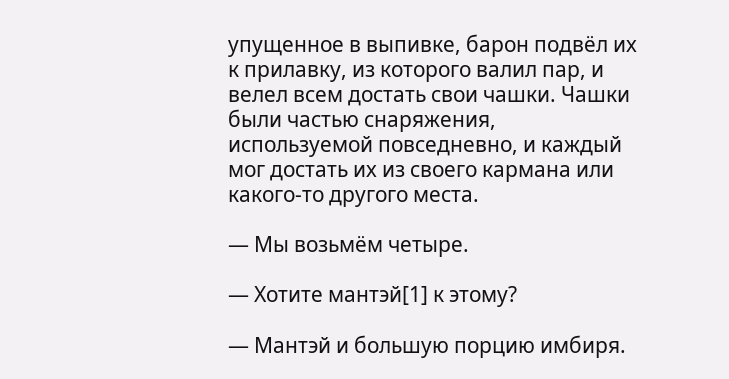упущенное в выпивке, барон подвёл их к прилавку, из которого валил пар, и велел всем достать свои чашки. Чашки были частью снаряжения, используемой повседневно, и каждый мог достать их из своего кармана или какого-то другого места.

— Мы возьмём четыре.

— Хотите мантэй[1] к этому?

— Мантэй и большую порцию имбиря.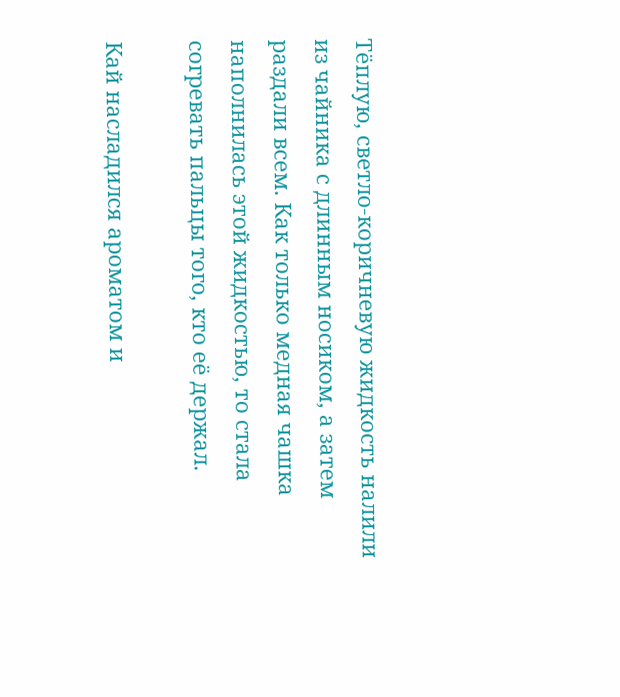Тёплую, светло-коричневую жидкость налили из чайника с длинным носиком, а затем раздали всем. Как только медная чашка наполнилась этой жидкостью, то стала согревать пальцы того, кто её держал.

Кай насладился ароматом и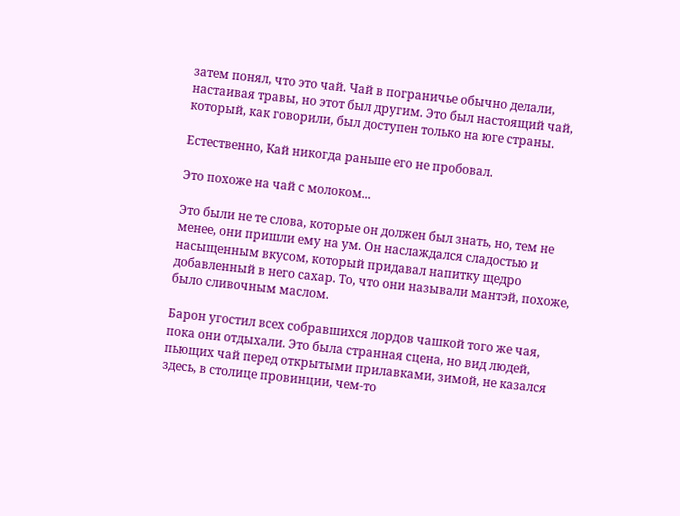затем понял, что это чай. Чай в пограничье обычно делали, настаивая травы, но этот был другим. Это был настоящий чай, который, как говорили, был доступен только на юге страны.

Естественно, Кай никогда раньше его не пробовал.

Это похоже на чай с молоком...

Это были не те слова, которые он должен был знать, но, тем не менее, они пришли ему на ум. Он наслаждался сладостью и насыщенным вкусом, который придавал напитку щедро добавленный в него сахар. То, что они называли мантэй, похоже, было сливочным маслом.

Барон угостил всех собравшихся лордов чашкой того же чая, пока они отдыхали. Это была странная сцена, но вид людей, пьющих чай перед открытыми прилавками, зимой, не казался здесь, в столице провинции, чем-то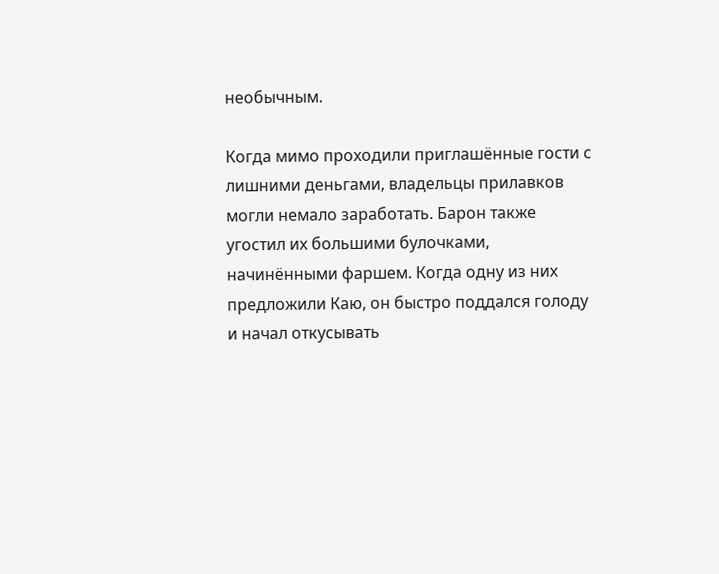необычным.

Когда мимо проходили приглашённые гости с лишними деньгами, владельцы прилавков могли немало заработать. Барон также угостил их большими булочками, начинёнными фаршем. Когда одну из них предложили Каю, он быстро поддался голоду и начал откусывать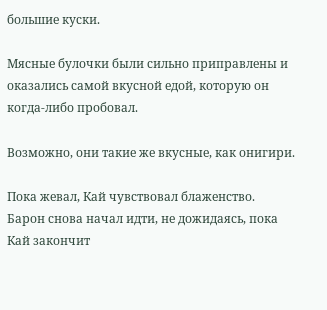большие куски.

Мясные булочки были сильно приправлены и оказались самой вкусной едой, которую он когда-либо пробовал.

Возможно, они такие же вкусные, как онигири.

Пока жевал, Кай чувствовал блаженство. Барон снова начал идти, не дожидаясь, пока Кай закончит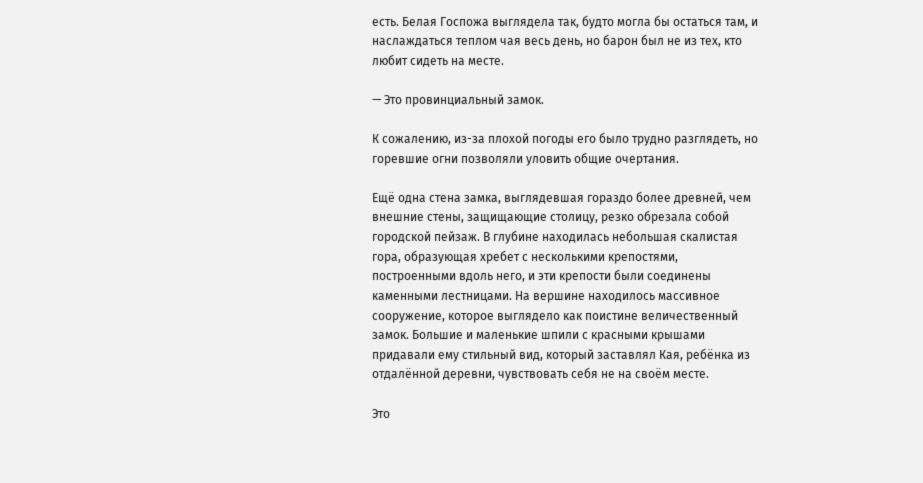есть. Белая Госпожа выглядела так, будто могла бы остаться там, и наслаждаться теплом чая весь день, но барон был не из тех, кто любит сидеть на месте.

— Это провинциальный замок.

К сожалению, из-за плохой погоды его было трудно разглядеть, но горевшие огни позволяли уловить общие очертания.

Ещё одна стена замка, выглядевшая гораздо более древней, чем внешние стены, защищающие столицу, резко обрезала собой городской пейзаж. В глубине находилась небольшая скалистая гора, образующая хребет с несколькими крепостями, построенными вдоль него, и эти крепости были соединены каменными лестницами. На вершине находилось массивное сооружение, которое выглядело как поистине величественный замок. Большие и маленькие шпили с красными крышами придавали ему стильный вид, который заставлял Кая, ребёнка из отдалённой деревни, чувствовать себя не на своём месте.

Это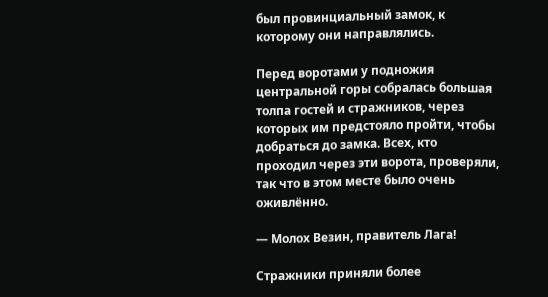был провинциальный замок, к которому они направлялись.

Перед воротами у подножия центральной горы собралась большая толпа гостей и стражников, через которых им предстояло пройти, чтобы добраться до замка. Всех, кто проходил через эти ворота, проверяли, так что в этом месте было очень оживлённо.

— Молох Везин, правитель Лага!

Стражники приняли более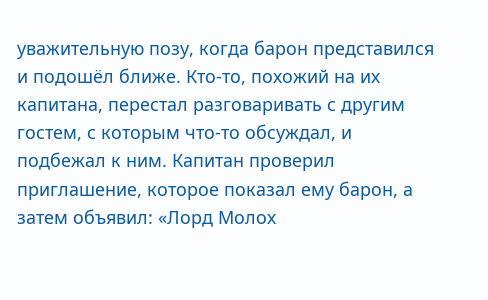уважительную позу, когда барон представился и подошёл ближе. Кто-то, похожий на их капитана, перестал разговаривать с другим гостем, с которым что-то обсуждал, и подбежал к ним. Капитан проверил приглашение, которое показал ему барон, а затем объявил: «Лорд Молох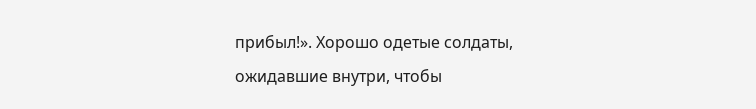прибыл!». Хорошо одетые солдаты, ожидавшие внутри, чтобы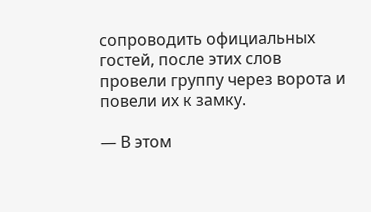сопроводить официальных гостей, после этих слов провели группу через ворота и повели их к замку.

— В этом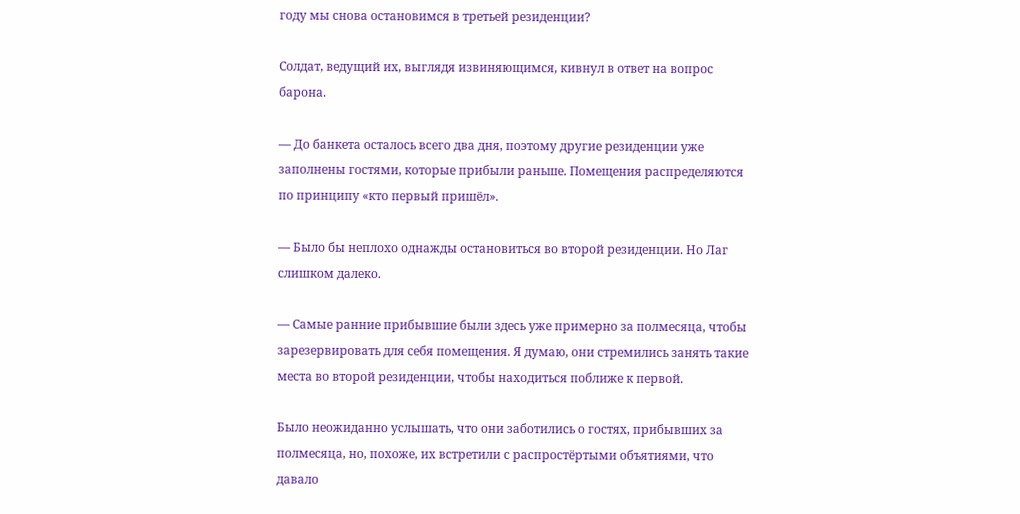году мы снова остановимся в третьей резиденции?

Солдат, ведущий их, выглядя извиняющимся, кивнул в ответ на вопрос барона.

— До банкета осталось всего два дня, поэтому другие резиденции уже заполнены гостями, которые прибыли раньше. Помещения распределяются по принципу «кто первый пришёл».

— Было бы неплохо однажды остановиться во второй резиденции. Но Лаг слишком далеко.

— Самые ранние прибывшие были здесь уже примерно за полмесяца, чтобы зарезервировать для себя помещения. Я думаю, они стремились занять такие места во второй резиденции, чтобы находиться поближе к первой.

Было неожиданно услышать, что они заботились о гостях, прибывших за полмесяца, но, похоже, их встретили с распростёртыми объятиями, что давало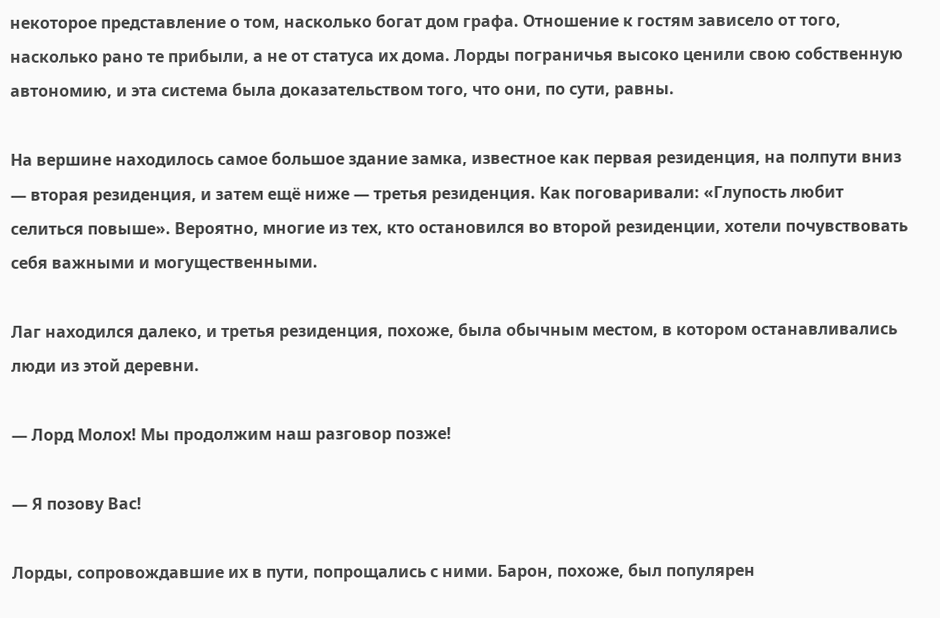некоторое представление о том, насколько богат дом графа. Отношение к гостям зависело от того, насколько рано те прибыли, а не от статуса их дома. Лорды пограничья высоко ценили свою собственную автономию, и эта система была доказательством того, что они, по сути, равны.

На вершине находилось самое большое здание замка, известное как первая резиденция, на полпути вниз — вторая резиденция, и затем ещё ниже — третья резиденция. Как поговаривали: «Глупость любит селиться повыше». Вероятно, многие из тех, кто остановился во второй резиденции, хотели почувствовать себя важными и могущественными.

Лаг находился далеко, и третья резиденция, похоже, была обычным местом, в котором останавливались люди из этой деревни.

— Лорд Молох! Мы продолжим наш разговор позже!

— Я позову Вас!

Лорды, сопровождавшие их в пути, попрощались с ними. Барон, похоже, был популярен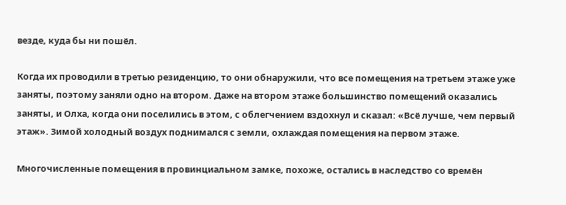везде, куда бы ни пошёл.

Когда их проводили в третью резиденцию, то они обнаружили, что все помещения на третьем этаже уже заняты, поэтому заняли одно на втором. Даже на втором этаже большинство помещений оказались заняты, и Олха, когда они поселились в этом, с облегчением вздохнул и сказал: «Всё лучше, чем первый этаж». Зимой холодный воздух поднимался с земли, охлаждая помещения на первом этаже.

Многочисленные помещения в провинциальном замке, похоже, остались в наследство со времён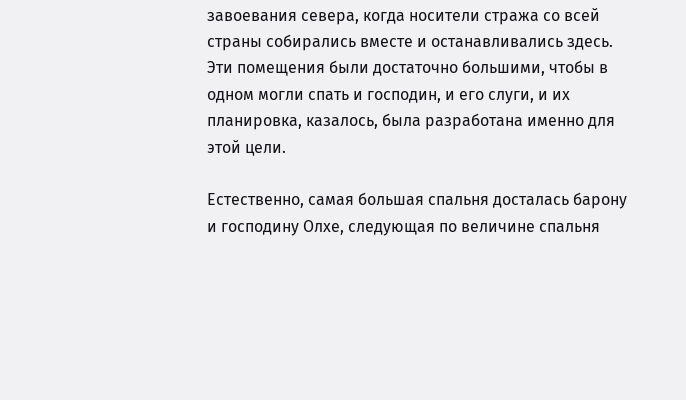завоевания севера, когда носители стража со всей страны собирались вместе и останавливались здесь. Эти помещения были достаточно большими, чтобы в одном могли спать и господин, и его слуги, и их планировка, казалось, была разработана именно для этой цели.

Естественно, самая большая спальня досталась барону и господину Олхе, следующая по величине спальня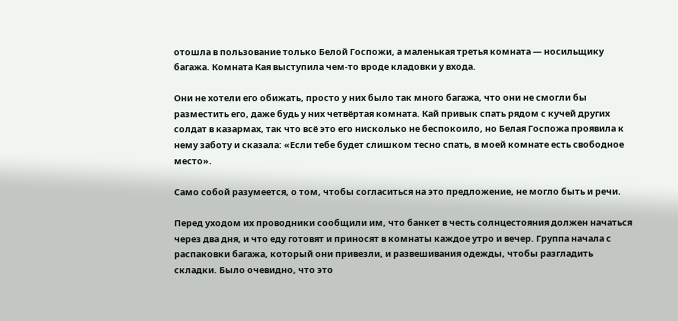отошла в пользование только Белой Госпожи, а маленькая третья комната — носильщику багажа. Комната Кая выступила чем-то вроде кладовки у входа.

Они не хотели его обижать, просто у них было так много багажа, что они не смогли бы разместить его, даже будь у них четвёртая комната. Кай привык спать рядом с кучей других солдат в казармах, так что всё это его нисколько не беспокоило, но Белая Госпожа проявила к нему заботу и сказала: «Если тебе будет слишком тесно спать, в моей комнате есть свободное место».

Само собой разумеется, о том, чтобы согласиться на это предложение, не могло быть и речи.

Перед уходом их проводники сообщили им, что банкет в честь солнцестояния должен начаться через два дня, и что еду готовят и приносят в комнаты каждое утро и вечер. Группа начала с распаковки багажа, который они привезли, и развешивания одежды, чтобы разгладить складки. Было очевидно, что это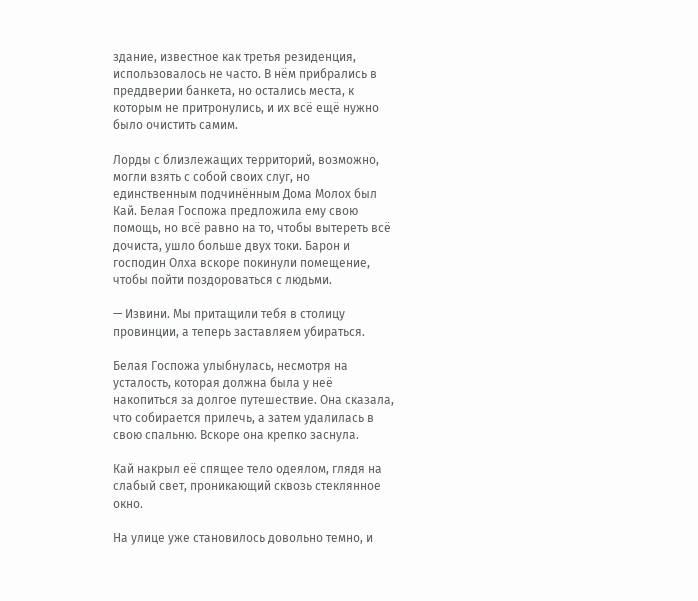здание, известное как третья резиденция, использовалось не часто. В нём прибрались в преддверии банкета, но остались места, к которым не притронулись, и их всё ещё нужно было очистить самим.

Лорды с близлежащих территорий, возможно, могли взять с собой своих слуг, но единственным подчинённым Дома Молох был Кай. Белая Госпожа предложила ему свою помощь, но всё равно на то, чтобы вытереть всё дочиста, ушло больше двух токи. Барон и господин Олха вскоре покинули помещение, чтобы пойти поздороваться с людьми.

— Извини. Мы притащили тебя в столицу провинции, а теперь заставляем убираться.

Белая Госпожа улыбнулась, несмотря на усталость, которая должна была у неё накопиться за долгое путешествие. Она сказала, что собирается прилечь, а затем удалилась в свою спальню. Вскоре она крепко заснула.

Кай накрыл её спящее тело одеялом, глядя на слабый свет, проникающий сквозь стеклянное окно.

На улице уже становилось довольно темно, и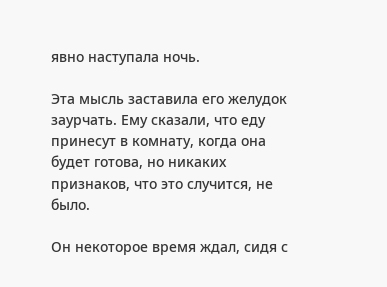явно наступала ночь.

Эта мысль заставила его желудок заурчать. Ему сказали, что еду принесут в комнату, когда она будет готова, но никаких признаков, что это случится, не было.

Он некоторое время ждал, сидя с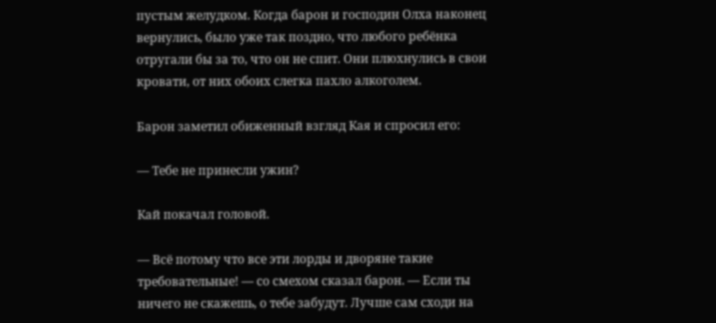пустым желудком. Когда барон и господин Олха наконец вернулись, было уже так поздно, что любого ребёнка отругали бы за то, что он не спит. Они плюхнулись в свои кровати, от них обоих слегка пахло алкоголем.

Барон заметил обиженный взгляд Кая и спросил его:

— Тебе не принесли ужин?

Кай покачал головой.

— Всё потому что все эти лорды и дворяне такие требовательные! — со смехом сказал барон. — Если ты ничего не скажешь, о тебе забудут. Лучше сам сходи на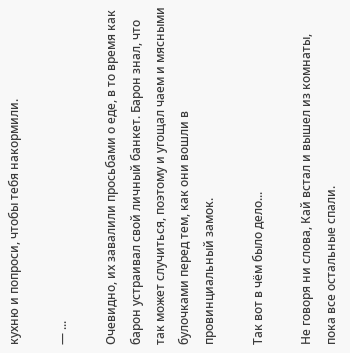кухню и попроси, чтобы тебя накормили.

— ...

Очевидно, их завалили просьбами о еде, в то время как барон устраивал свой личный банкет. Барон знал, что так может случиться, поэтому и угощал чаем и мясными булочками перед тем, как они вошли в провинциальный замок.

Так вот в чём было дело...

Не говоря ни слова, Кай встал и вышел из комнаты, пока все остальные спали.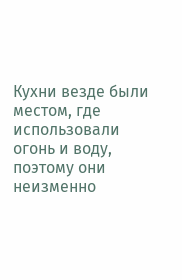Кухни везде были местом, где использовали огонь и воду, поэтому они неизменно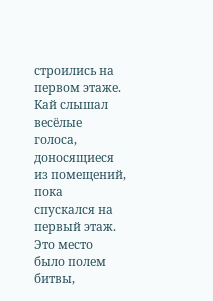строились на первом этаже. Кай слышал весёлые голоса, доносящиеся из помещений, пока спускался на первый этаж. Это место было полем битвы,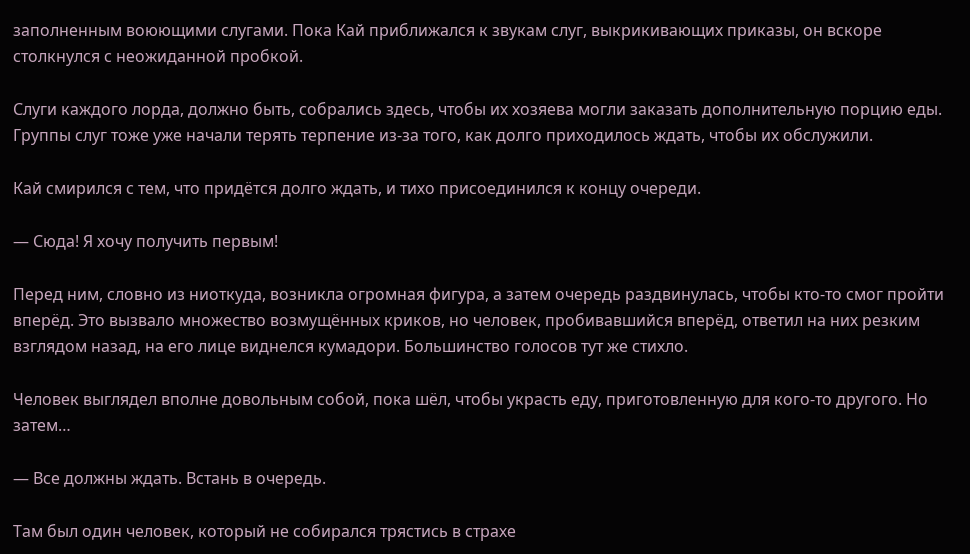заполненным воюющими слугами. Пока Кай приближался к звукам слуг, выкрикивающих приказы, он вскоре столкнулся с неожиданной пробкой.

Слуги каждого лорда, должно быть, собрались здесь, чтобы их хозяева могли заказать дополнительную порцию еды. Группы слуг тоже уже начали терять терпение из-за того, как долго приходилось ждать, чтобы их обслужили.

Кай смирился с тем, что придётся долго ждать, и тихо присоединился к концу очереди.

— Сюда! Я хочу получить первым!

Перед ним, словно из ниоткуда, возникла огромная фигура, а затем очередь раздвинулась, чтобы кто-то смог пройти вперёд. Это вызвало множество возмущённых криков, но человек, пробивавшийся вперёд, ответил на них резким взглядом назад, на его лице виднелся кумадори. Большинство голосов тут же стихло.

Человек выглядел вполне довольным собой, пока шёл, чтобы украсть еду, приготовленную для кого-то другого. Но затем…

— Все должны ждать. Встань в очередь.

Там был один человек, который не собирался трястись в страхе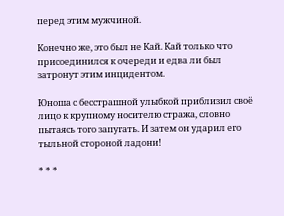перед этим мужчиной.

Конечно же, это был не Кай. Кай только что присоединился к очереди и едва ли был затронут этим инцидентом.

Юноша с бесстрашной улыбкой приблизил своё лицо к крупному носителю стража, словно пытаясь того запугать. И затем он ударил его тыльной стороной ладони!

* * *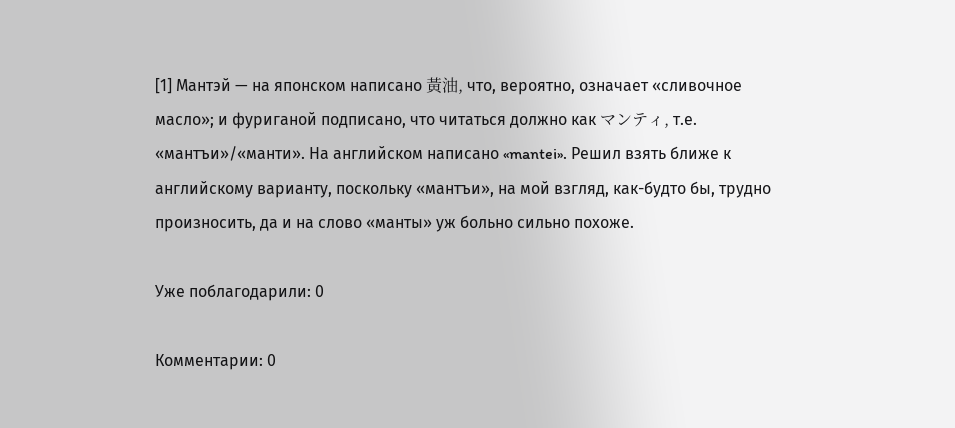[1] Мантэй — на японском написано 黃油, что, вероятно, означает «сливочное масло»; и фуриганой подписано, что читаться должно как マンティ, т.е. «мантъи»/«манти». На английском написано «mantei». Решил взять ближе к английскому варианту, поскольку «мантъи», на мой взгляд, как-будто бы, трудно произносить, да и на слово «манты» уж больно сильно похоже.

Уже поблагодарили: 0

Комментарии: 0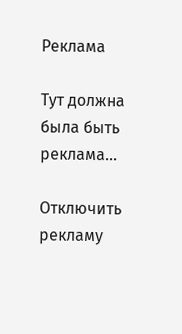Реклама

Тут должна была быть реклама...

Отключить рекламу